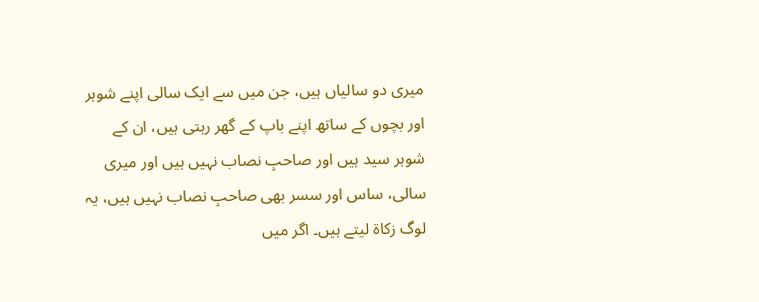میری دو سالیاں ہیں، جن میں سے ایک سالی اپنے شوہر اور بچوں کے ساتھ اپنے باپ کے گھر رہتی ہیں، ان کے شوہر سید ہیں اور صاحبِ نصاب نہیں ہیں اور میری سالی، ساس اور سسر بھی صاحبِ نصاب نہیں ہیں، یہ لوگ زکاۃ لیتے ہیں۔ اگر میں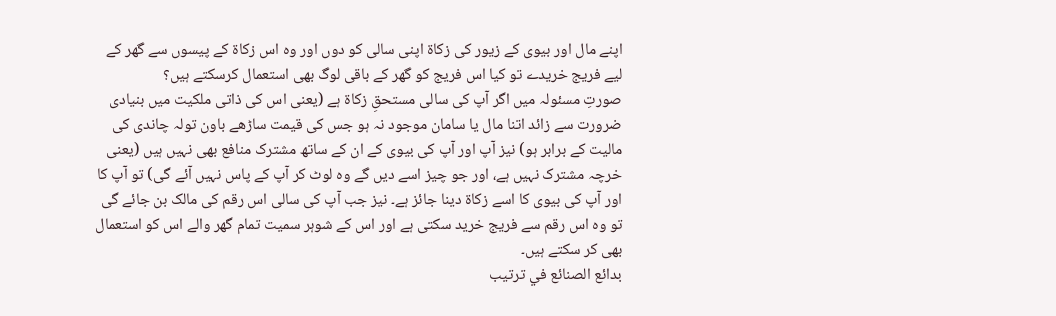اپنے مال اور بیوی کے زیور کی زکاۃ اپنی سالی کو دوں اور وہ اس زکاۃ کے پیسوں سے گھر کے لیے فریج خریدے تو کیا اس فریج کو گھر کے باقی لوگ بھی استعمال کرسکتے ہیں؟
صورتِ مسئولہ میں اگر آپ کی سالی مستحقِ زکاۃ ہے (یعنی اس کی ذاتی ملکیت میں بنیادی ضرورت سے زائد اتنا مال یا سامان موجود نہ ہو جس کی قیمت ساڑھے باون تولہ چاندی کی مالیت کے برابر ہو) نیز آپ اور آپ کی بیوی کے ان کے ساتھ مشترک منافع بھی نہیں ہیں (یعنی خرچہ مشترک نہیں ہے، اور جو چیز اسے دیں گے وہ لوٹ کر آپ کے پاس نہیں آئے گی) تو آپ کا اور آپ کی بیوی کا اسے زکاۃ دینا جائز ہے۔ نیز جب آپ کی سالی اس رقم کی مالک بن جائے گی تو وہ اس رقم سے فریج خرید سکتی ہے اور اس کے شوہر سمیت تمام گھر والے اس کو استعمال بھی کر سکتے ہیں۔
بدائع الصنائع في ترتيب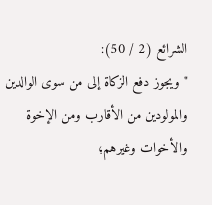الشرائع (2 / 50):
"ويجوز دفع الزكاة إلى من سوى الوالدين والمولودين من الأقارب ومن الإخوة والأخوات وغيرهم؛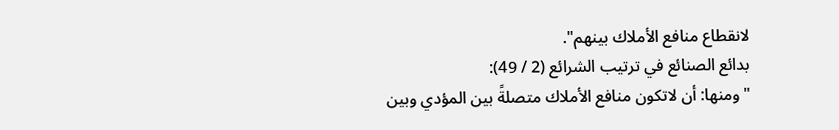لانقطاع منافع الأملاك بينهم".
بدائع الصنائع في ترتيب الشرائع (2 / 49):
"ومنها: أن لاتكون منافع الأملاك متصلةً بين المؤدي وبين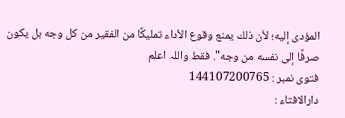المؤدى إليه؛ لأن ذلك يمنع وقوع الأداء تمليكًا من الفقير من كل وجه بل يكون صرفًا إلى نفسه من وجه". فقط واللہ اعلم
فتوی نمبر : 144107200765
دارالافتاء :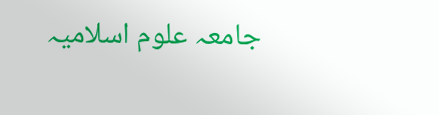جامعہ علوم اسلامیہ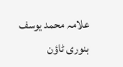علامہ محمد یوسف بنوری ٹاؤن